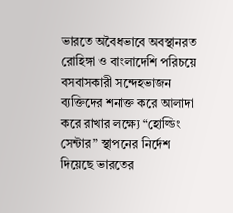ভারতে অবৈধভাবে অবস্থানরত রোহিঙ্গা ও বাংলাদেশি পরিচয়ে বসবাসকারী সন্দেহভাজন ব্যক্তিদের শনাক্ত করে আলাদা করে রাখার লক্ষ্যে “হোল্ডিং সেন্টার” স্থাপনের নির্দেশ দিয়েছে ভারতের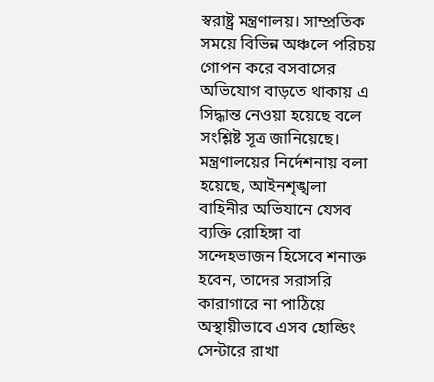স্বরাষ্ট্র মন্ত্রণালয়। সাম্প্রতিক সময়ে বিভিন্ন অঞ্চলে পরিচয় গোপন করে বসবাসের অভিযোগ বাড়তে থাকায় এ সিদ্ধান্ত নেওয়া হয়েছে বলে সংশ্লিষ্ট সূত্র জানিয়েছে।
মন্ত্রণালয়ের নির্দেশনায় বলা হয়েছে, আইনশৃঙ্খলা বাহিনীর অভিযানে যেসব ব্যক্তি রোহিঙ্গা বা সন্দেহভাজন হিসেবে শনাক্ত হবেন, তাদের সরাসরি কারাগারে না পাঠিয়ে অস্থায়ীভাবে এসব হোল্ডিং সেন্টারে রাখা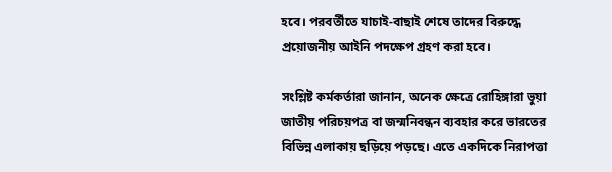হবে। পরবর্তীতে যাচাই-বাছাই শেষে তাদের বিরুদ্ধে প্রয়োজনীয় আইনি পদক্ষেপ গ্রহণ করা হবে।

সংশ্লিষ্ট কর্মকর্তারা জানান, অনেক ক্ষেত্রে রোহিঙ্গারা ভুয়া জাতীয় পরিচয়পত্র বা জন্মনিবন্ধন ব্যবহার করে ভারতের বিভিন্ন এলাকায় ছড়িয়ে পড়ছে। এতে একদিকে নিরাপত্তা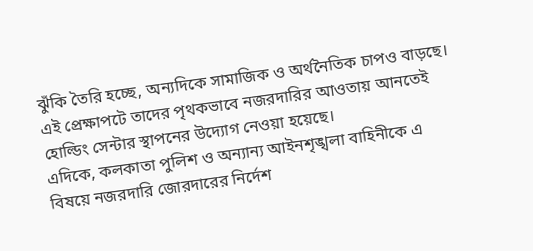ঝুঁকি তৈরি হচ্ছে, অন্যদিকে সামাজিক ও অর্থনৈতিক চাপও বাড়ছে। এই প্রেক্ষাপটে তাদের পৃথকভাবে নজরদারির আওতায় আনতেই হোল্ডিং সেন্টার স্থাপনের উদ্যোগ নেওয়া হয়েছে।
এদিকে, কলকাতা পুলিশ ও অন্যান্য আইনশৃঙ্খলা বাহিনীকে এ বিষয়ে নজরদারি জোরদারের নির্দেশ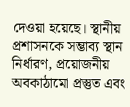দেওয়া হয়েছে। স্থানীয় প্রশাসনকে সম্ভাব্য স্থান নির্ধারণ, প্রয়োজনীয় অবকাঠামো প্রস্তুত এবং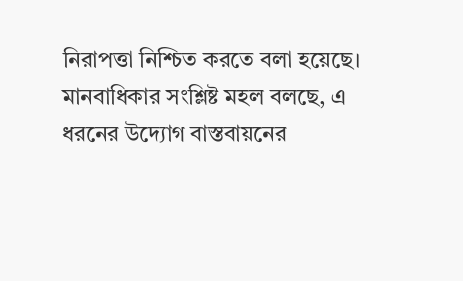নিরাপত্তা নিশ্চিত করতে বলা হয়েছে।
মানবাধিকার সংশ্লিষ্ট মহল বলছে, এ ধরনের উদ্যোগ বাস্তবায়নের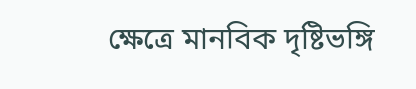ক্ষেত্রে মানবিক দৃষ্টিভঙ্গি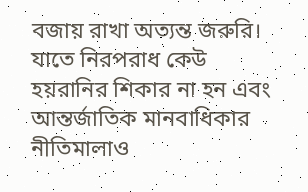বজায় রাখা অত্যন্ত জরুরি। যাতে নিরপরাধ কেউ হয়রানির শিকার না হন এবং আন্তর্জাতিক মানবাধিকার নীতিমালাও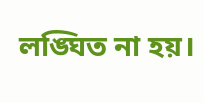লঙ্ঘিত না হয়।